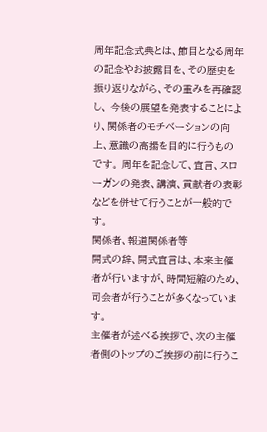周年記念式典とは、節目となる周年の記念やお披露目を、その歴史を振り返りながら、その重みを再確認し、 今後の展望を発表することにより、関係者のモチベーションの向上、意識の高揚を目的に行うものです。 周年を記念して、宣言、スローガンの発表、講演、貢献者の表彰などを併せて行うことが一般的です。
関係者、報道関係者等
開式の辞、開式宣言は、本来主催者が行いますが、時間短縮のため、司会者が行うことが多くなっています。
主催者が述べる挨拶で、次の主催者側のトップのご挨拶の前に行うこ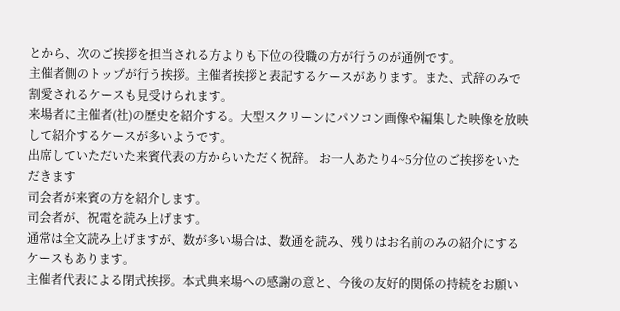とから、次のご挨拶を担当される方よりも下位の役職の方が行うのが通例です。
主催者側のトップが行う挨拶。主催者挨拶と表記するケースがあります。また、式辞のみで割愛されるケースも見受けられます。
来場者に主催者(社)の歴史を紹介する。大型スクリーンにパソコン画像や編集した映像を放映して紹介するケースが多いようです。
出席していただいた来賓代表の方からいただく祝辞。 お一人あたり4~5分位のご挨拶をいただきます
司会者が来賓の方を紹介します。
司会者が、祝電を読み上げます。
通常は全文読み上げますが、数が多い場合は、数通を読み、残りはお名前のみの紹介にするケースもあります。
主催者代表による閉式挨拶。本式典来場への感謝の意と、今後の友好的関係の持続をお願い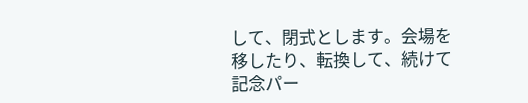して、閉式とします。会場を移したり、転換して、続けて記念パー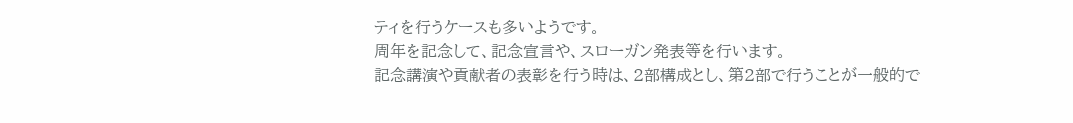ティを行うケースも多いようです。
周年を記念して、記念宣言や、スローガン発表等を行います。
記念講演や貢献者の表彰を行う時は、2部構成とし、第2部で行うことが一般的で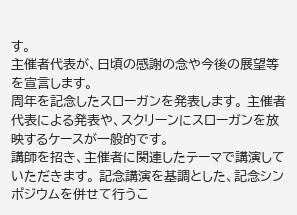す。
主催者代表が、日頃の感謝の念や今後の展望等を宣言します。
周年を記念したスローガンを発表します。 主催者代表による発表や、スクリーンにスローガンを放映するケースが一般的です。
講師を招き、主催者に関連したテーマで講演していただきます。 記念講演を基調とした、記念シンポジウムを併せて行うこ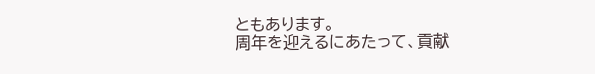ともあります。
周年を迎えるにあたって、貢献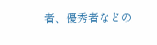者、優秀者などの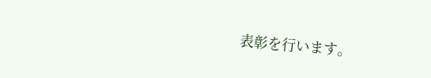表彰を行います。